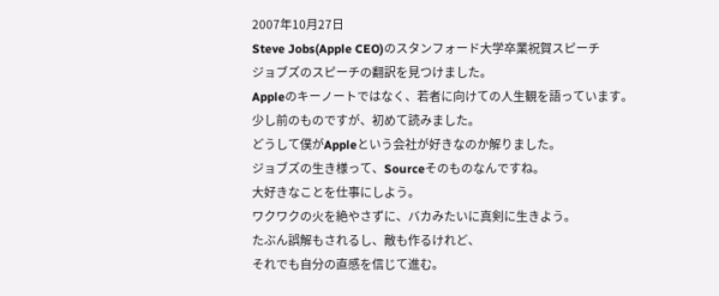2007年10月27日
Steve Jobs(Apple CEO)のスタンフォード大学卒業祝賀スピーチ
ジョブズのスピーチの翻訳を見つけました。
Appleのキーノートではなく、若者に向けての人生観を語っています。
少し前のものですが、初めて読みました。
どうして僕がAppleという会社が好きなのか解りました。
ジョブズの生き様って、Sourceそのものなんですね。
大好きなことを仕事にしよう。
ワクワクの火を絶やさずに、バカみたいに真剣に生きよう。
たぶん誤解もされるし、敵も作るけれど、
それでも自分の直感を信じて進む。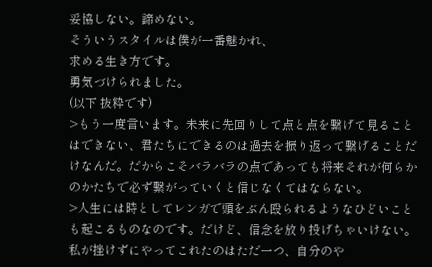妥協しない。諦めない。
そういうスタイルは僕が一番魅かれ、
求める生き方です。
勇気づけられました。
(以下 抜粋です)
>もう一度言います。未来に先回りして点と点を繋げて見ることはできない、君たちにできるのは過去を振り返って繋げることだけなんだ。だからこそバラバラの点であっても将来それが何らかのかたちで必ず繋がっていくと信じなくてはならない。
>人生には時としてレンガで頭をぶん殴られるようなひどいことも起こるものなのです。だけど、信念を放り投げちゃいけない。私が挫けずにやってこれたのはただ一つ、自分のや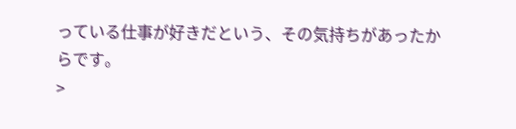っている仕事が好きだという、その気持ちがあったからです。
>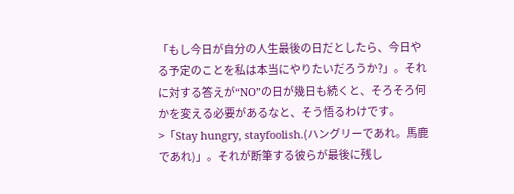「もし今日が自分の人生最後の日だとしたら、今日やる予定のことを私は本当にやりたいだろうか?」。それに対する答えが“NO”の日が幾日も続くと、そろそろ何かを変える必要があるなと、そう悟るわけです。
>「Stay hungry, stayfoolish.(ハングリーであれ。馬鹿であれ)」。それが断筆する彼らが最後に残し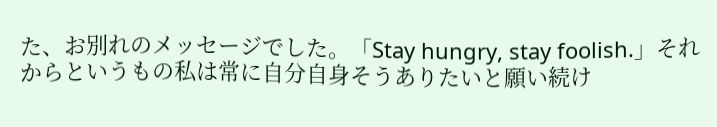た、お別れのメッセージでした。「Stay hungry, stay foolish.」それからというもの私は常に自分自身そうありたいと願い続け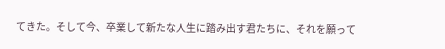てきた。そして今、卒業して新たな人生に踏み出す君たちに、それを願って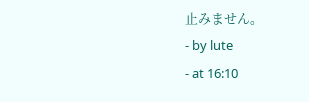止みません。
- by lute
- at 16:10